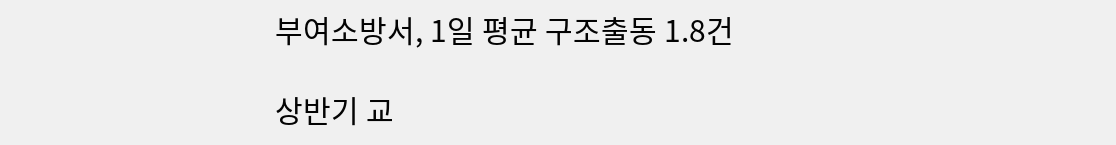부여소방서, 1일 평균 구조출동 1.8건

상반기 교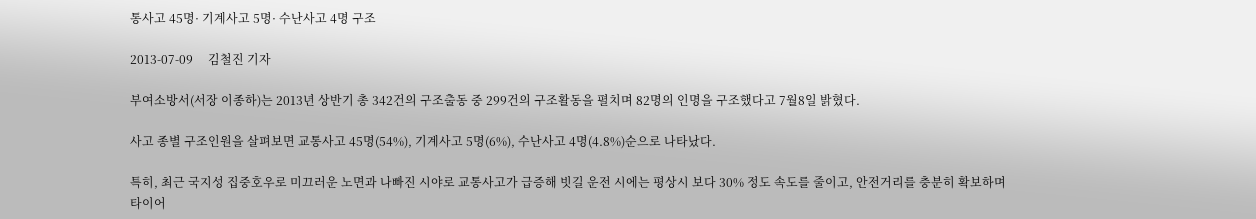통사고 45명· 기계사고 5명· 수난사고 4명 구조

2013-07-09     김철진 기자

부여소방서(서장 이종하)는 2013년 상반기 총 342건의 구조출동 중 299건의 구조활동을 펼치며 82명의 인명을 구조했다고 7월8일 밝혔다.

사고 종별 구조인원을 살펴보면 교통사고 45명(54%), 기계사고 5명(6%), 수난사고 4명(4.8%)순으로 나타났다.

특히, 최근 국지성 집중호우로 미끄러운 노면과 나빠진 시야로 교통사고가 급증해 빗길 운전 시에는 평상시 보다 30% 정도 속도를 줄이고, 안전거리를 충분히 확보하며 타이어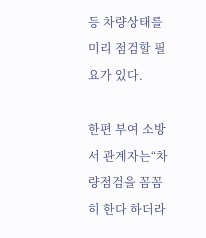등 차량상태를 미리 점검할 필요가 있다.

한편 부여 소방서 관계자는“차량점검을 꼼꼼히 한다 하더라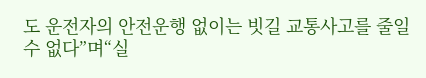도 운전자의 안전운행 없이는 빗길 교통사고를 줄일 수 없다”며“실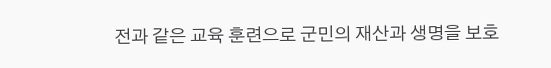전과 같은 교육 훈련으로 군민의 재산과 생명을 보호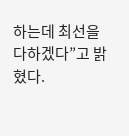하는데 최선을 다하겠다”고 밝혔다.